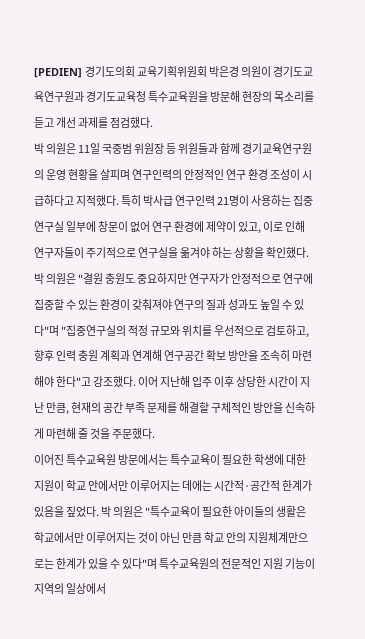[PEDIEN] 경기도의회 교육기획위원회 박은경 의원이 경기도교육연구원과 경기도교육청 특수교육원을 방문해 현장의 목소리를 듣고 개선 과제를 점검했다.
박 의원은 11일 국중범 위원장 등 위원들과 함께 경기교육연구원의 운영 현황을 살피며 연구인력의 안정적인 연구 환경 조성이 시급하다고 지적했다. 특히 박사급 연구인력 21명이 사용하는 집중연구실 일부에 창문이 없어 연구 환경에 제약이 있고, 이로 인해 연구자들이 주기적으로 연구실을 옮겨야 하는 상황을 확인했다.
박 의원은 "결원 충원도 중요하지만 연구자가 안정적으로 연구에 집중할 수 있는 환경이 갖춰져야 연구의 질과 성과도 높일 수 있다"며 "집중연구실의 적정 규모와 위치를 우선적으로 검토하고, 향후 인력 충원 계획과 연계해 연구공간 확보 방안을 조속히 마련해야 한다"고 강조했다. 이어 지난해 입주 이후 상당한 시간이 지난 만큼, 현재의 공간 부족 문제를 해결할 구체적인 방안을 신속하게 마련해 줄 것을 주문했다.
이어진 특수교육원 방문에서는 특수교육이 필요한 학생에 대한 지원이 학교 안에서만 이루어지는 데에는 시간적·공간적 한계가 있음을 짚었다. 박 의원은 "특수교육이 필요한 아이들의 생활은 학교에서만 이루어지는 것이 아닌 만큼 학교 안의 지원체계만으로는 한계가 있을 수 있다"며 특수교육원의 전문적인 지원 기능이 지역의 일상에서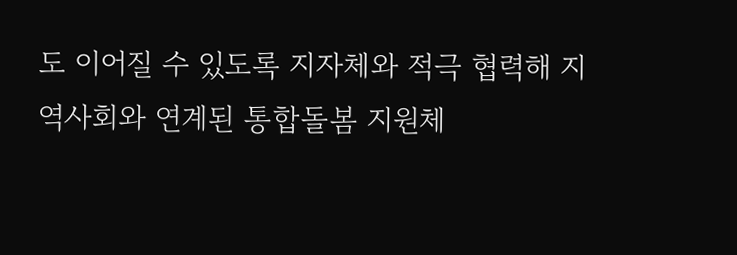도 이어질 수 있도록 지자체와 적극 협력해 지역사회와 연계된 통합돌봄 지원체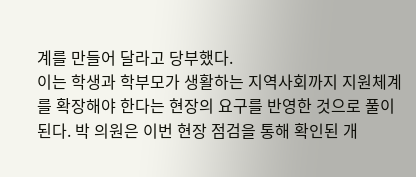계를 만들어 달라고 당부했다.
이는 학생과 학부모가 생활하는 지역사회까지 지원체계를 확장해야 한다는 현장의 요구를 반영한 것으로 풀이된다. 박 의원은 이번 현장 점검을 통해 확인된 개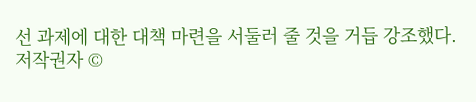선 과제에 대한 대책 마련을 서둘러 줄 것을 거듭 강조했다.
저작권자 ©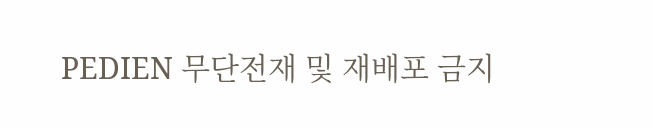PEDIEN 무단전재 및 재배포 금지